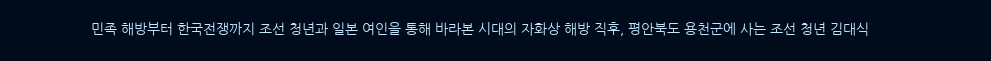민족 해방부터 한국전쟁까지 조선 청년과 일본 여인을 통해 바라본 시대의 자화상 해방 직후, 평안북도 용천군에 사는 조선 청년 김대식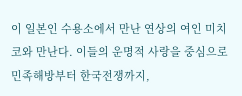이 일본인 수용소에서 만난 연상의 여인 미치코와 만난다. 이들의 운명적 사랑을 중심으로 민족해방부터 한국전쟁까지,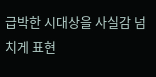급박한 시대상을 사실감 넘치게 표현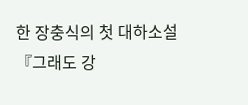한 장충식의 첫 대하소설 『그래도 강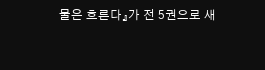물은 흐른다』가 전 5권으로 새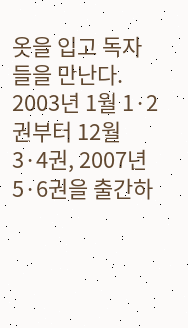옷을 입고 독자들을 만난다. 2003년 1월 1·2권부터 12월 3·4권, 2007년 5·6권을 출간하